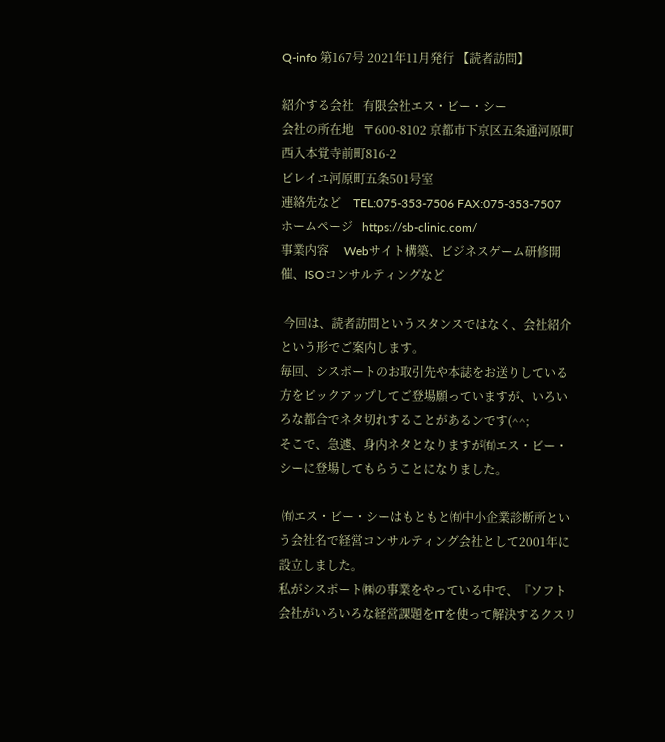Q-info 第167号 2021年11月発行 【読者訪問】

紹介する会社   有限会社エス・ビー・シー
会社の所在地   〒600-8102 京都市下京区五条通河原町西入本覚寺前町816-2
ビレイユ河原町五条501号室
連絡先など    TEL:075-353-7506 FAX:075-353-7507
ホームページ   https://sb-clinic.com/
事業内容     Webサイト構築、ビジネスゲーム研修開催、ISOコンサルティングなど

 今回は、読者訪問というスタンスではなく、会社紹介という形でご案内します。
毎回、シスポートのお取引先や本誌をお送りしている方をピックアップしてご登場願っていますが、いろいろな都合でネタ切れすることがあるンです(^^;
そこで、急遽、身内ネタとなりますが㈲エス・ビー・シーに登場してもらうことになりました。

 ㈲エス・ビー・シーはもともと㈲中小企業診断所という会社名で経営コンサルティング会社として2001年に設立しました。
私がシスポート㈱の事業をやっている中で、『ソフト会社がいろいろな経営課題をITを使って解決するクスリ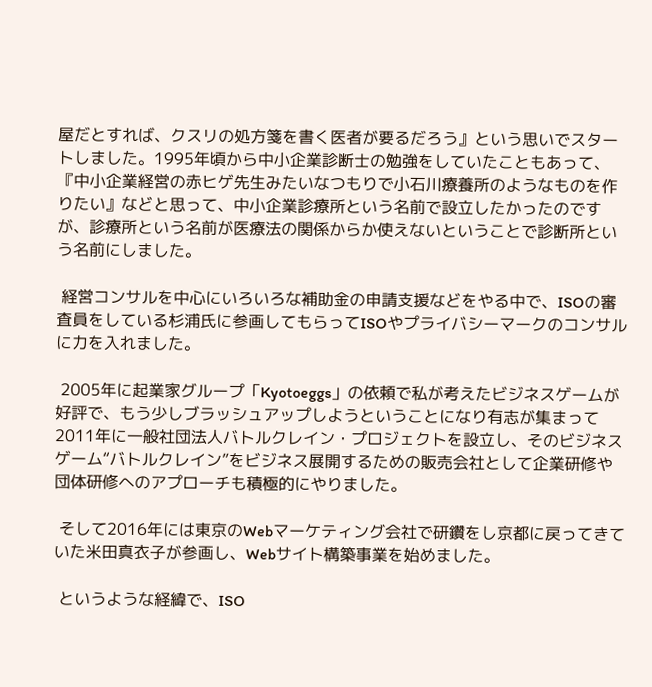屋だとすれば、クスリの処方箋を書く医者が要るだろう』という思いでスタートしました。1995年頃から中小企業診断士の勉強をしていたこともあって、『中小企業経営の赤ヒゲ先生みたいなつもりで小石川療養所のようなものを作りたい』などと思って、中小企業診療所という名前で設立したかったのですが、診療所という名前が医療法の関係からか使えないということで診断所という名前にしました。

 経営コンサルを中心にいろいろな補助金の申請支援などをやる中で、ISOの審査員をしている杉浦氏に参画してもらってISOやプライバシーマークのコンサルに力を入れました。

 2005年に起業家グループ「Kyotoeggs」の依頼で私が考えたビジネスゲームが好評で、もう少しブラッシュアップしようということになり有志が集まって2011年に一般社団法人バトルクレイン・プロジェクトを設立し、そのビジネスゲーム“バトルクレイン”をビジネス展開するための販売会社として企業研修や団体研修へのアプローチも積極的にやりました。

 そして2016年には東京のWebマーケティング会社で研鑽をし京都に戻ってきていた米田真衣子が参画し、Webサイト構築事業を始めました。

 というような経緯で、ISO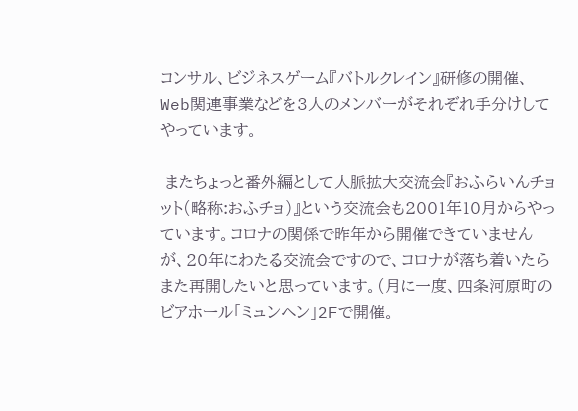コンサル、ビジネスゲーム『バトルクレイン』研修の開催、Web関連事業などを3人のメンバーがそれぞれ手分けしてやっています。

 またちょっと番外編として人脈拡大交流会『おふらいんチョット(略称:おふチョ)』という交流会も2001年10月からやっています。コロナの関係で昨年から開催できていませんが、20年にわたる交流会ですので、コロナが落ち着いたらまた再開したいと思っています。(月に一度、四条河原町のビアホール「ミュンヘン」2Fで開催。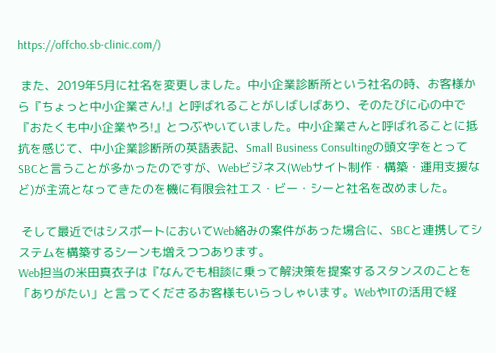https://offcho.sb-clinic.com/)

 また、2019年5月に社名を変更しました。中小企業診断所という社名の時、お客様から『ちょっと中小企業さん!』と呼ばれることがしばしばあり、そのたびに心の中で『おたくも中小企業やろ!』とつぶやいていました。中小企業さんと呼ばれることに抵抗を感じて、中小企業診断所の英語表記、Small Business Consultingの頭文字をとってSBCと言うことが多かったのですが、Webビジネス(Webサイト制作・構築・運用支援など)が主流となってきたのを機に有限会社エス・ビー・シーと社名を改めました。

 そして最近ではシスポートにおいてWeb絡みの案件があった場合に、SBCと連携してシステムを構築するシーンも増えつつあります。
Web担当の米田真衣子は『なんでも相談に乗って解決策を提案するスタンスのことを「ありがたい」と言ってくださるお客様もいらっしゃいます。WebやITの活用で経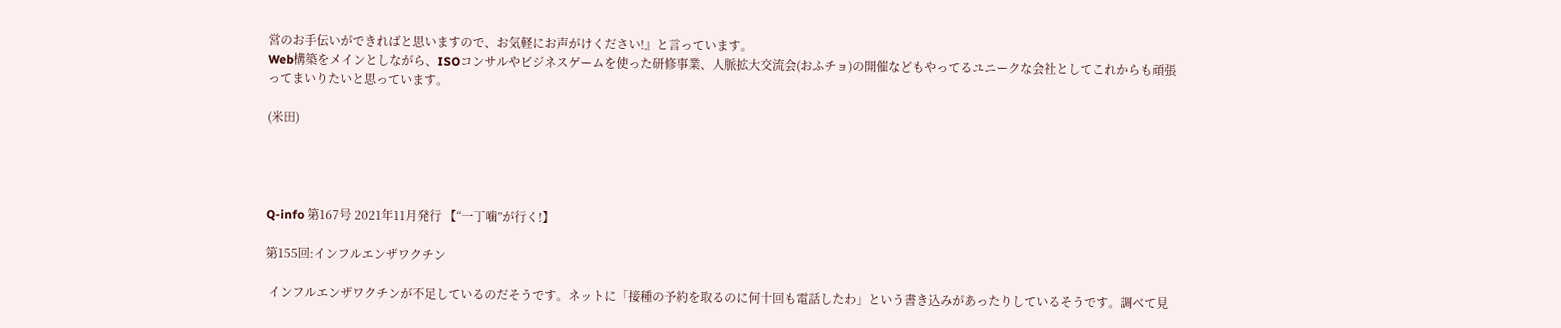営のお手伝いができればと思いますので、お気軽にお声がけください!』と言っています。
Web構築をメインとしながら、ISOコンサルやビジネスゲームを使った研修事業、人脈拡大交流会(おふチョ)の開催などもやってるユニークな会社としてこれからも頑張ってまいりたいと思っています。

(米田)




Q-info 第167号 2021年11月発行 【“一丁噛”が行く!】

第155回:インフルエンザワクチン

 インフルエンザワクチンが不足しているのだそうです。ネットに「接種の予約を取るのに何十回も電話したわ」という書き込みがあったりしているそうです。調べて見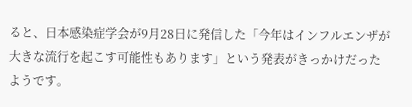ると、日本感染症学会が9月28日に発信した「今年はインフルエンザが大きな流行を起こす可能性もあります」という発表がきっかけだったようです。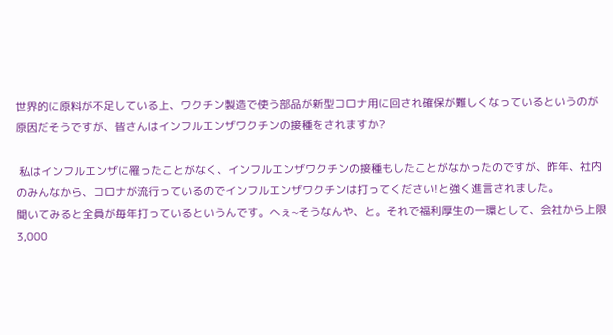世界的に原料が不足している上、ワクチン製造で使う部品が新型コロナ用に回され確保が難しくなっているというのが原因だそうですが、皆さんはインフルエンザワクチンの接種をされますか?

 私はインフルエンザに罹ったことがなく、インフルエンザワクチンの接種もしたことがなかったのですが、昨年、社内のみんなから、コロナが流行っているのでインフルエンザワクチンは打ってください!と強く進言されました。
聞いてみると全員が毎年打っているというんです。へぇ~そうなんや、と。それで福利厚生の一環として、会社から上限3,000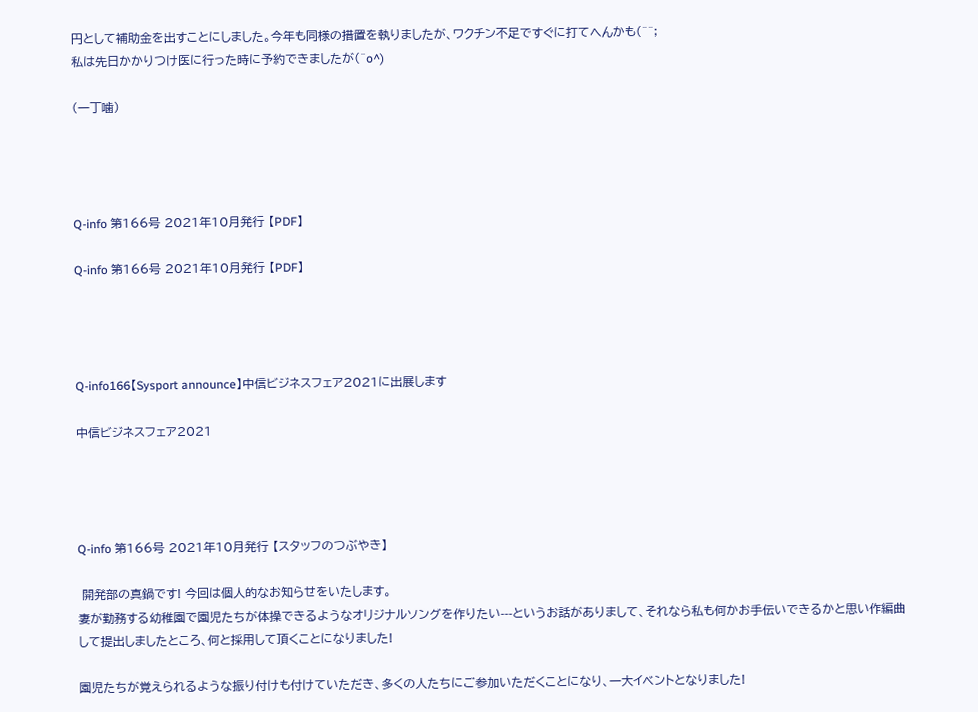円として補助金を出すことにしました。今年も同様の措置を執りましたが、ワクチン不足ですぐに打てへんかも(^^;
私は先日かかりつけ医に行った時に予約できましたが(^o^)

(一丁噛)




Q-info 第166号 2021年10月発行 【PDF】

Q-info 第166号 2021年10月発行 【PDF】




Q-info166【Sysport announce】中信ビジネスフェア2021に出展します

中信ビジネスフェア2021




Q-info 第166号 2021年10月発行 【スタッフのつぶやき】

 開発部の真鍋です! 今回は個人的なお知らせをいたします。
妻が勤務する幼稚園で園児たちが体操できるようなオリジナルソングを作りたい---というお話がありまして、それなら私も何かお手伝いできるかと思い作編曲して提出しましたところ、何と採用して頂くことになりました!

園児たちが覚えられるような振り付けも付けていただき、多くの人たちにご参加いただくことになり、一大イベントとなりました!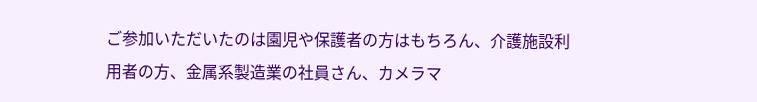ご参加いただいたのは園児や保護者の方はもちろん、介護施設利用者の方、金属系製造業の社員さん、カメラマ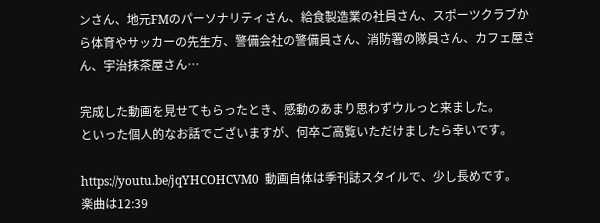ンさん、地元FMのパーソナリティさん、給食製造業の社員さん、スポーツクラブから体育やサッカーの先生方、警備会社の警備員さん、消防署の隊員さん、カフェ屋さん、宇治抹茶屋さん…

完成した動画を見せてもらったとき、感動のあまり思わずウルっと来ました。
といった個人的なお話でございますが、何卒ご高覧いただけましたら幸いです。

https://youtu.be/jqYHCOHCVM0  動画自体は季刊誌スタイルで、少し長めです。
楽曲は12:39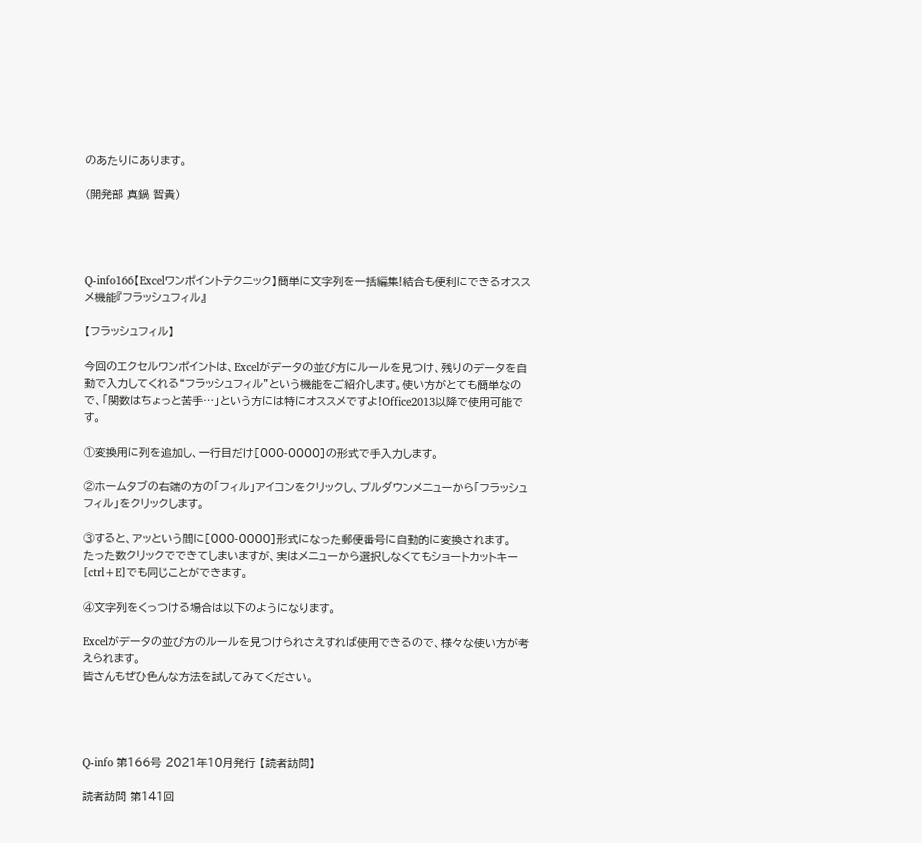のあたりにあります。

(開発部 真鍋 智貴)




Q-info166【Excelワンポイントテクニック】簡単に文字列を一括編集!結合も便利にできるオススメ機能『フラッシュフィル』

【フラッシュフィル】

今回のエクセルワンポイントは、Excelがデータの並び方にルールを見つけ、残りのデータを自動で入力してくれる“フラッシュフィル”という機能をご紹介します。使い方がとても簡単なので、「関数はちょっと苦手…」という方には特にオススメですよ!Office2013以降で使用可能です。

①変換用に列を追加し、一行目だけ[000-0000]の形式で手入力します。

②ホームタブの右端の方の「フィル」アイコンをクリックし、プルダウンメニューから「フラッシュフィル」をクリックします。

③すると、アッという間に[000-0000]形式になった郵便番号に自動的に変換されます。
たった数クリックでできてしまいますが、実はメニューから選択しなくてもショートカットキー[ctrl+E]でも同じことができます。

④文字列をくっつける場合は以下のようになります。

Excelがデータの並び方のルールを見つけられさえすれば使用できるので、様々な使い方が考えられます。
皆さんもぜひ色んな方法を試してみてください。




Q-info 第166号 2021年10月発行 【読者訪問】

読者訪問 第141回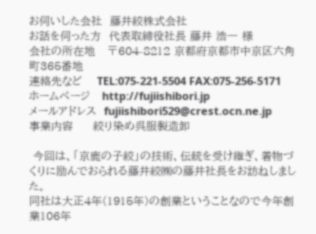お伺いした会社  藤井絞株式会社
お話を伺った方  代表取締役社長 藤井 浩一 様
会社の所在地   〒604-8212 京都府京都市中京区六角町365番地
連絡先など    TEL:075-221-5504 FAX:075-256-5171
ホームページ   http://fujiishibori.jp
メールアドレス  fujiishibori529@crest.ocn.ne.jp
事業内容     絞り染め呉服製造卸

 今回は、「京鹿の子絞」の技術、伝統を受け継ぎ、着物づくりに励んでおられる藤井絞㈱の藤井社長をお訪ねしました。
同社は大正4年(1915年)の創業ということなので今年創業106年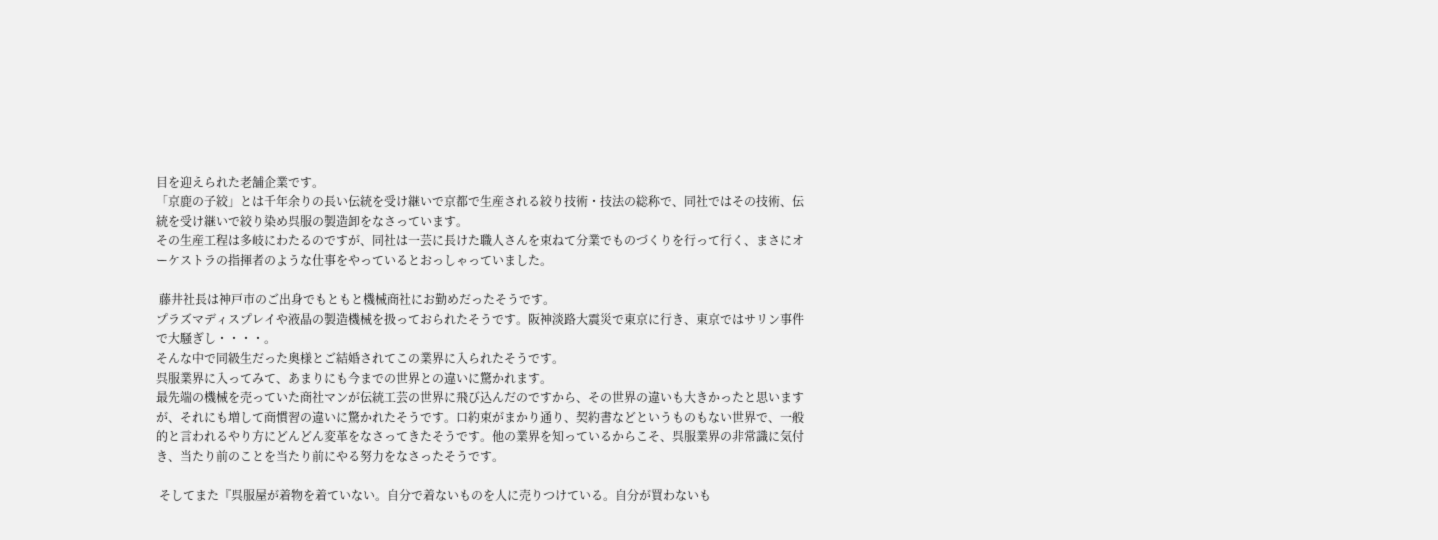目を迎えられた老舗企業です。
「京鹿の子絞」とは千年余りの長い伝統を受け継いで京都で生産される絞り技術・技法の総称で、同社ではその技術、伝統を受け継いで絞り染め呉服の製造卸をなさっています。
その生産工程は多岐にわたるのですが、同社は一芸に長けた職人さんを束ねて分業でものづくりを行って行く、まさにオーケストラの指揮者のような仕事をやっているとおっしゃっていました。

 藤井社長は神戸市のご出身でもともと機械商社にお勤めだったそうです。
プラズマディスプレイや液晶の製造機械を扱っておられたそうです。阪神淡路大震災で東京に行き、東京ではサリン事件で大騒ぎし・・・・。
そんな中で同級生だった奥様とご結婚されてこの業界に入られたそうです。
呉服業界に入ってみて、あまりにも今までの世界との違いに驚かれます。
最先端の機械を売っていた商社マンが伝統工芸の世界に飛び込んだのですから、その世界の違いも大きかったと思いますが、それにも増して商慣習の違いに驚かれたそうです。口約束がまかり通り、契約書などというものもない世界で、一般的と言われるやり方にどんどん変革をなさってきたそうです。他の業界を知っているからこそ、呉服業界の非常識に気付き、当たり前のことを当たり前にやる努力をなさったそうです。

 そしてまた『呉服屋が着物を着ていない。自分で着ないものを人に売りつけている。自分が買わないも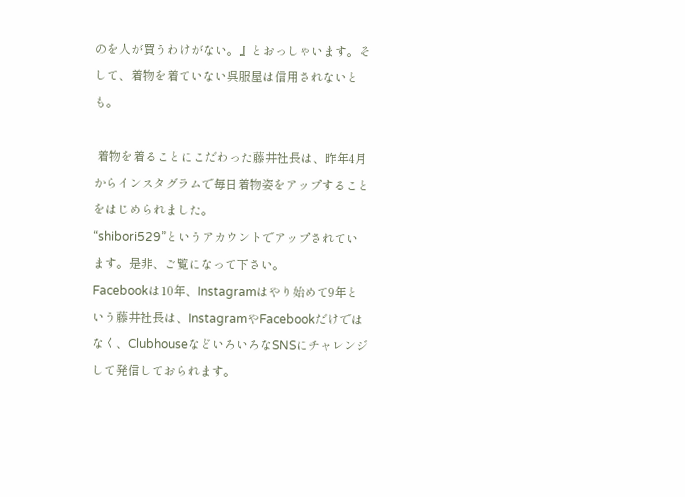のを人が買うわけがない。』とおっしゃいます。そして、着物を着ていない呉服屋は信用されないとも。

 着物を着ることにこだわった藤井社長は、昨年4月からインスタグラムで毎日着物姿をアップすることをはじめられました。
“shibori529”というアカウントでアップされています。是非、ご覧になって下さい。
Facebookは10年、Instagramはやり始めて9年という藤井社長は、InstagramやFacebookだけではなく、ClubhouseなどいろいろなSNSにチャレンジして発信しておられます。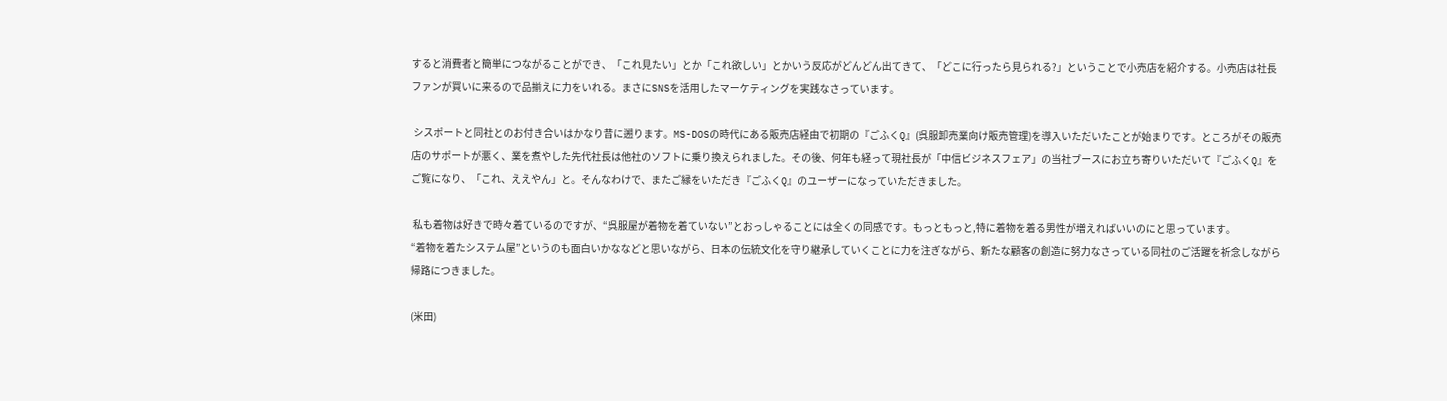すると消費者と簡単につながることができ、「これ見たい」とか「これ欲しい」とかいう反応がどんどん出てきて、「どこに行ったら見られる?」ということで小売店を紹介する。小売店は社長ファンが買いに来るので品揃えに力をいれる。まさにSNSを活用したマーケティングを実践なさっています。

 シスポートと同社とのお付き合いはかなり昔に遡ります。MS-DOSの時代にある販売店経由で初期の『ごふくQ』(呉服卸売業向け販売管理)を導入いただいたことが始まりです。ところがその販売店のサポートが悪く、業を煮やした先代社長は他社のソフトに乗り換えられました。その後、何年も経って現社長が「中信ビジネスフェア」の当社ブースにお立ち寄りいただいて『ごふくQ』をご覧になり、「これ、ええやん」と。そんなわけで、またご縁をいただき『ごふくQ』のユーザーになっていただきました。

 私も着物は好きで時々着ているのですが、“呉服屋が着物を着ていない”とおっしゃることには全くの同感です。もっともっと,特に着物を着る男性が増えればいいのにと思っています。
“着物を着たシステム屋”というのも面白いかななどと思いながら、日本の伝統文化を守り継承していくことに力を注ぎながら、新たな顧客の創造に努力なさっている同社のご活躍を祈念しながら帰路につきました。

(米田)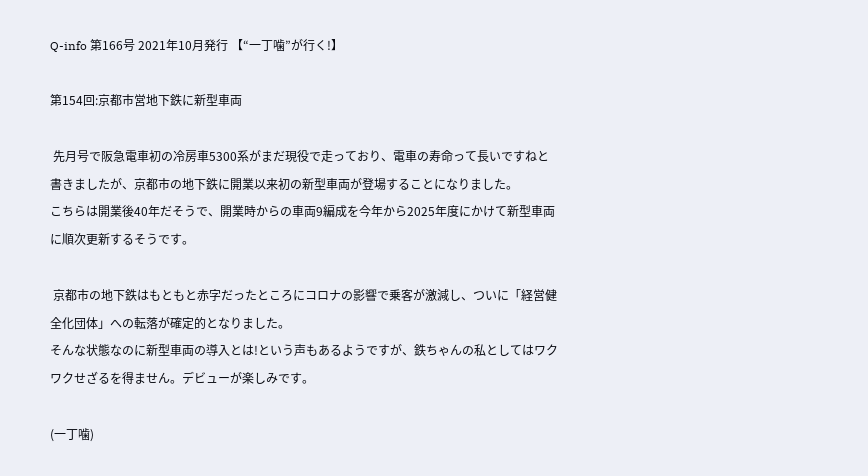Q-info 第166号 2021年10月発行 【“一丁噛”が行く!】

第154回:京都市営地下鉄に新型車両

 先月号で阪急電車初の冷房車5300系がまだ現役で走っており、電車の寿命って長いですねと書きましたが、京都市の地下鉄に開業以来初の新型車両が登場することになりました。
こちらは開業後40年だそうで、開業時からの車両9編成を今年から2025年度にかけて新型車両に順次更新するそうです。

 京都市の地下鉄はもともと赤字だったところにコロナの影響で乗客が激減し、ついに「経営健全化団体」への転落が確定的となりました。
そんな状態なのに新型車両の導入とは!という声もあるようですが、鉄ちゃんの私としてはワクワクせざるを得ません。デビューが楽しみです。

(一丁噛)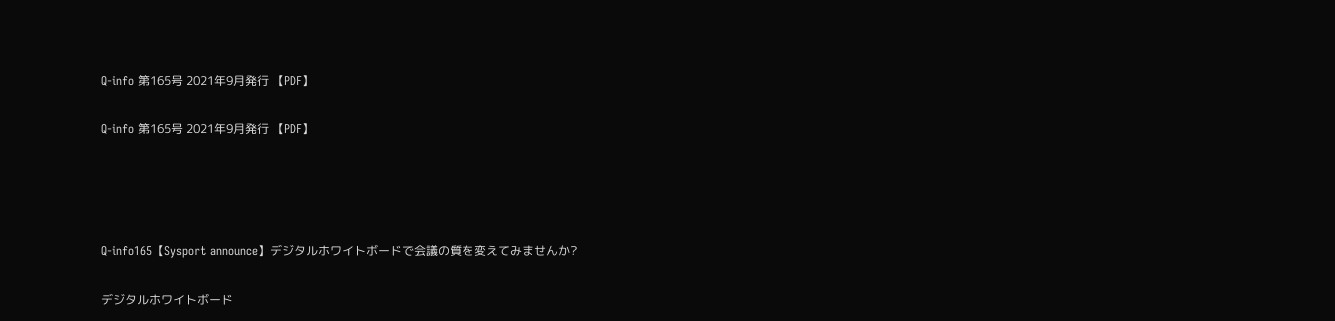Q-info 第165号 2021年9月発行 【PDF】

Q-info 第165号 2021年9月発行 【PDF】




Q-info165【Sysport announce】デジタルホワイトボードで会議の質を変えてみませんか?

デジタルホワイトボード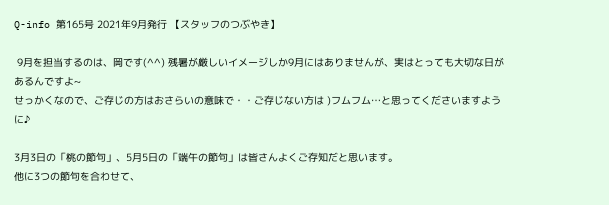Q-info 第165号 2021年9月発行 【スタッフのつぶやき】

 9月を担当するのは、岡です(^^) 残暑が厳しいイメージしか9月にはありませんが、実はとっても大切な日があるんですよ~
せっかくなので、ご存じの方はおさらいの意味で・・ご存じない方は )フムフム…と思ってくださいますように♪

3月3日の「桃の節句」、5月5日の「端午の節句」は皆さんよくご存知だと思います。
他に3つの節句を合わせて、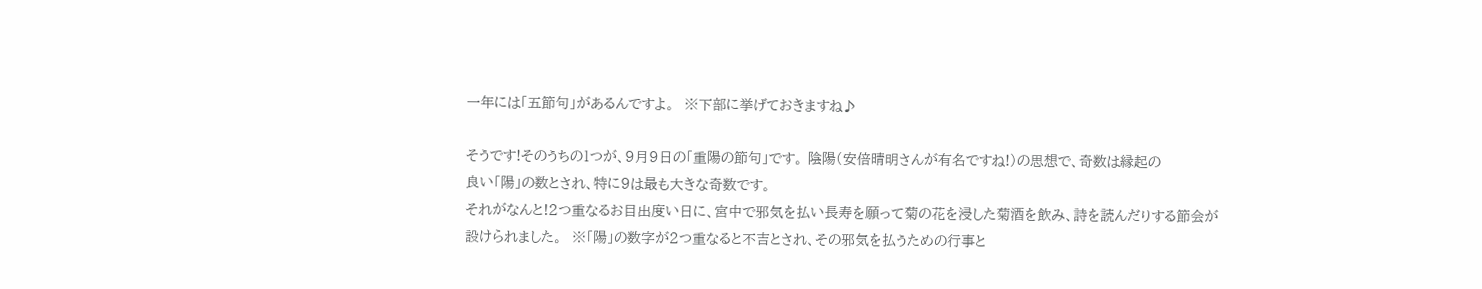一年には「五節句」があるんですよ。  ※下部に挙げておきますね♪

そうです!そのうちの1つが、9月9日の「重陽の節句」です。 陰陽(安倍晴明さんが有名ですね!)の思想で、奇数は縁起の
良い「陽」の数とされ、特に9は最も大きな奇数です。
それがなんと!2つ重なるお目出度い日に、宮中で邪気を払い長寿を願って菊の花を浸した菊酒を飲み、詩を読んだりする節会が
設けられました。  ※「陽」の数字が2つ重なると不吉とされ、その邪気を払うための行事と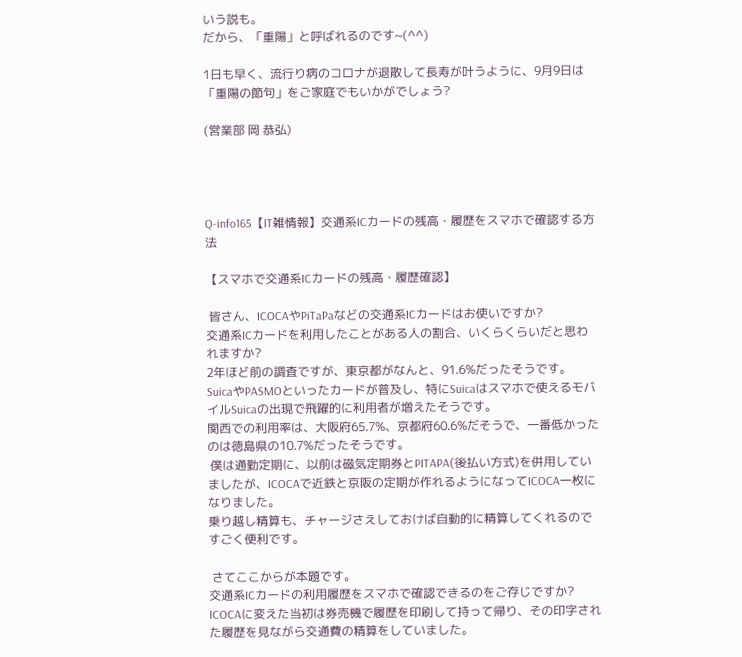いう説も。
だから、「重陽」と呼ばれるのです~(^^)

1日も早く、流行り病のコロナが退散して長寿が叶うように、9月9日は「重陽の節句」をご家庭でもいかがでしょう?

(営業部 岡 恭弘)




Q-info165【IT雑情報】交通系ICカードの残高・履歴をスマホで確認する方法

【スマホで交通系ICカードの残高・履歴確認】

 皆さん、ICOCAやPiTaPaなどの交通系ICカードはお使いですか?
交通系ICカードを利用したことがある人の割合、いくらくらいだと思われますか?
2年ほど前の調査ですが、東京都がなんと、91.6%だったそうです。
SuicaやPASMOといったカードが普及し、特にSuicaはスマホで使えるモバイルSuicaの出現で飛躍的に利用者が増えたそうです。
関西での利用率は、大阪府65.7%、京都府60.6%だそうで、一番低かったのは徳島県の10.7%だったそうです。
 僕は通勤定期に、以前は磁気定期券とPITAPA(後払い方式)を併用していましたが、ICOCAで近鉄と京阪の定期が作れるようになってICOCA一枚になりました。
乗り越し精算も、チャージさえしておけば自動的に精算してくれるのですごく便利です。

 さてここからが本題です。
交通系ICカードの利用履歴をスマホで確認できるのをご存じですか?
ICOCAに変えた当初は券売機で履歴を印刷して持って帰り、その印字された履歴を見ながら交通費の精算をしていました。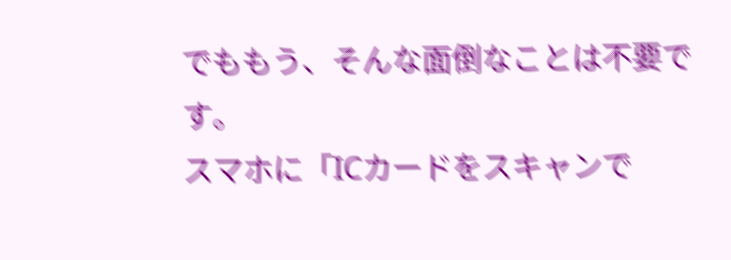でももう、そんな面倒なことは不要です。
スマホに「ICカードをスキャンで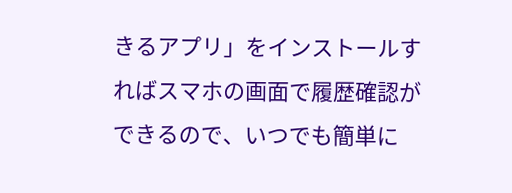きるアプリ」をインストールすればスマホの画面で履歴確認ができるので、いつでも簡単に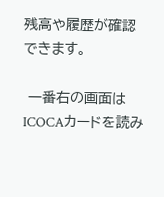残高や履歴が確認できます。

 一番右の画面はICOCAカードを読み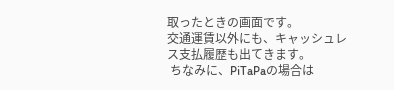取ったときの画面です。
交通運賃以外にも、キャッシュレス支払履歴も出てきます。
 ちなみに、PiTaPaの場合は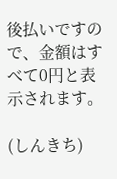後払いですので、金額はすべて0円と表示されます。

(しんきち)